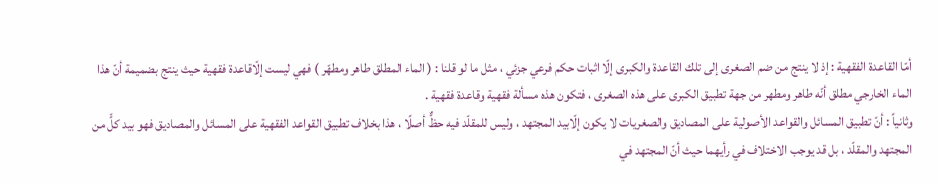أمّا القاعدة الفقهية : إذ لا ينتج من ضم الصغرى إلى تلك القاعدة والكبرى إلّا اثبات حكم فرعي جزئي ، مثل ما لو قلنا : ( الماء المطلق طاهر ومطهّر ) فهي ليست إلّاقاعدة فقهية حيث ينتج بضميمة أنّ هذا الماء الخارجي مطلق أنّه طاهر ومطهر من جهة تطبيق الكبرى على هذه الصغرى ، فتكون هذه مسألة فقهية وقاعدة فقهية .
وثانياً : أنّ تطبيق المسائل والقواعد الأصولية على المصاديق والصغريات لا يكون إلّابيد المجتهد ، وليس للمقلّد فيه حظٌّ أصلًا ، هذا بخلاف تطبيق القواعد الفقهية على المسائل والمصاديق فهو بيد كلٍّ من المجتهد والمقلّد ، بل قد يوجب الاختلاف في رأيهما حيث أنّ المجتهد في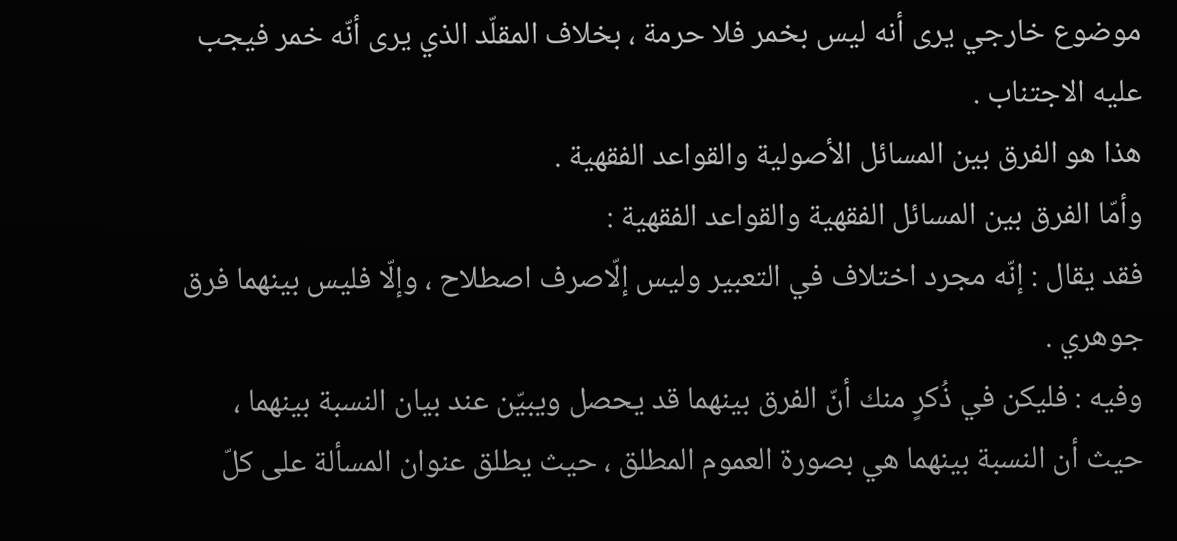موضوع خارجي يرى أنه ليس بخمر فلا حرمة ، بخلاف المقلّد الذي يرى أنّه خمر فيجب عليه الاجتناب .
هذا هو الفرق بين المسائل الأصولية والقواعد الفقهية .
وأمّا الفرق بين المسائل الفقهية والقواعد الفقهية :
فقد يقال : إنّه مجرد اختلاف في التعبير وليس إلّاصرف اصطلاح ، وإلّا فليس بينهما فرق جوهري .
وفيه : فليكن في ذُكرٍ منك أنّ الفرق بينهما قد يحصل ويبيّن عند بيان النسبة بينهما ، حيث أن النسبة بينهما هي بصورة العموم المطلق ، حيث يطلق عنوان المسألة على كلّ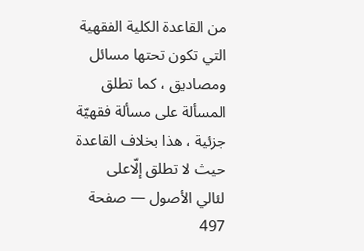من القاعدة الكلية الفقهية التي تكون تحتها مسائل ومصاديق ، كما تطلق المسألة على مسألة فقهيّة جزئية ، هذا بخلاف القاعدة حيث لا تطلق إلّاعلى
لئالي الأصول — صفحة 497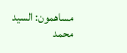مساهمون: السيد محمد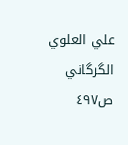علي العلوي الگرگاني
ص٤٩٧